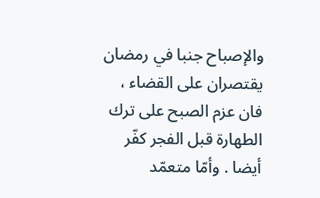والإصباح جنبا في رمضان يقتصران على القضاء ، فان عزم الصبح على ترك الطهارة قبل الفجر كفّر أيضا . وأمّا متعمّد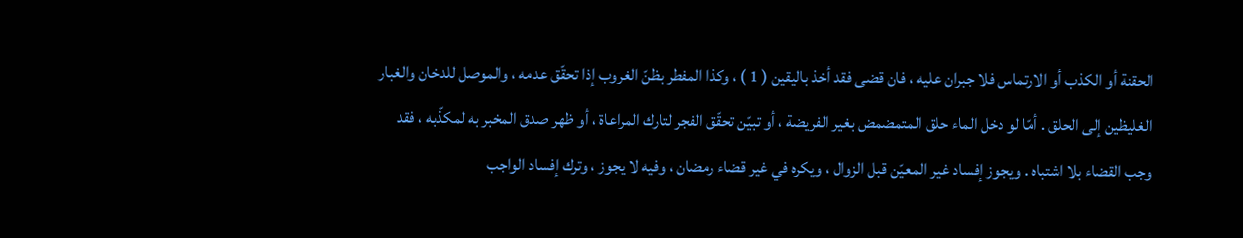الحقنة أو الكذب أو الارتماس فلا جبران عليه ، فان قضى فقد أخذ باليقين ( 1 ) ، وكذا المفطر بظنّ الغروب إذا تحقّق عدمه ، والموصل للدخان والغبار الغليظين إلى الحلق . أمّا لو دخل الماء حلق المتمضمض بغير الفريضة ، أو تبيّن تحقّق الفجر لتارك المراعاة ، أو ظهر صدق المخبر به لمكذّبه ، فقد وجب القضاء بلا اشتباه . ويجوز إفساد غير المعيّن قبل الزوال ، ويكره في غير قضاء رمضان ، وفيه لا يجوز ، وترك إفساد الواجب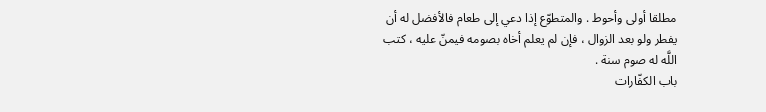مطلقا أولى وأحوط . والمتطوّع إذا دعي إلى طعام فالأفضل له أن يفطر ولو بعد الزوال ، فإن لم يعلم أخاه بصومه فيمنّ عليه ، كتب اللَّه له صوم سنة .
باب الكفّارات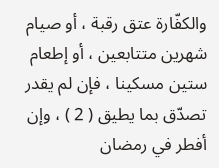والكفّارة عتق رقبة ، أو صيام شهرين متتابعين ، أو إطعام ستين مسكينا ، فإن لم يقدر تصدّق بما يطيق ( 2 ) ، وإن أفطر في رمضان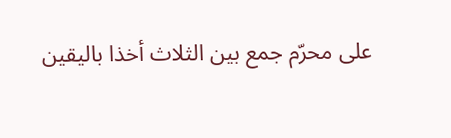على محرّم جمع بين الثلاث أخذا باليقين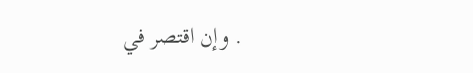. وإن اقتصر في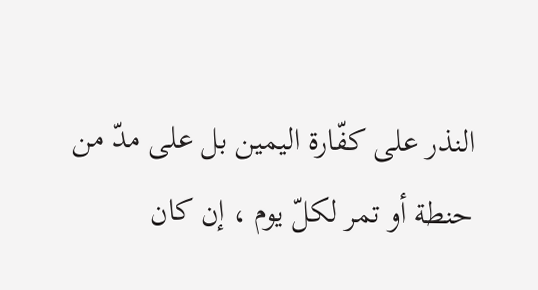النذر على كفّارة اليمين بل على مدّ من حنطة أو تمر لكلّ يوم ، إن كان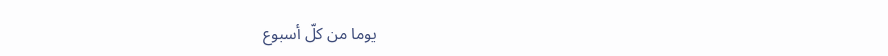يوما من كلّ أسبوع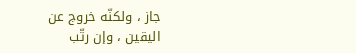جاز ، ولكنّه خروج عن اليقين ، وإن رتّب